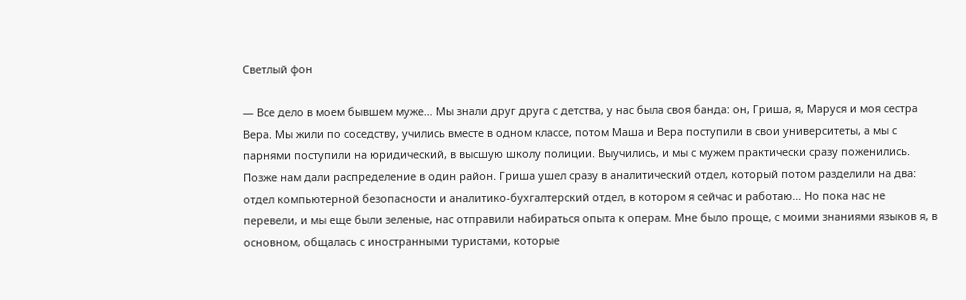Светлый фон

— Все дело в моем бывшем муже… Мы знали друг друга с детства, у нас была своя банда: он, Гриша, я, Маруся и моя сестра Вера. Мы жили по соседству, учились вместе в одном классе, потом Маша и Вера поступили в свои университеты, а мы с парнями поступили на юридический, в высшую школу полиции. Выучились, и мы с мужем практически сразу поженились. Позже нам дали распределение в один район. Гриша ушел сразу в аналитический отдел, который потом разделили на два: отдел компьютерной безопасности и аналитико-бухгалтерский отдел, в котором я сейчас и работаю… Но пока нас не перевели, и мы еще были зеленые, нас отправили набираться опыта к операм. Мне было проще, с моими знаниями языков я, в основном, общалась с иностранными туристами, которые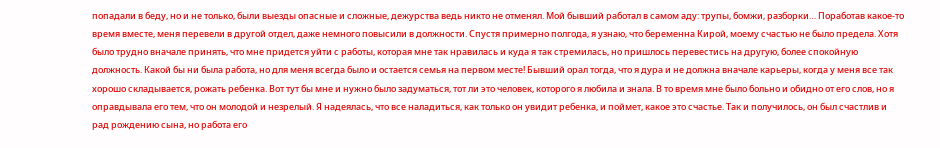попадали в беду, но и не только, были выезды опасные и сложные, дежурства ведь никто не отменял. Мой бывший работал в самом аду: трупы, бомжи, разборки… Поработав какое-то время вместе, меня перевели в другой отдел, даже немного повысили в должности. Спустя примерно полгода, я узнаю, что беременна Кирой, моему счастью не было предела. Хотя было трудно вначале принять, что мне придется уйти с работы, которая мне так нравилась и куда я так стремилась, но пришлось перевестись на другую, более спокойную должность. Какой бы ни была работа, но для меня всегда было и остается семья на первом месте! Бывший орал тогда, что я дура и не должна вначале карьеры, когда у меня все так хорошо складывается, рожать ребенка. Вот тут бы мне и нужно было задуматься, тот ли это человек, которого я любила и знала. В то время мне было больно и обидно от его слов, но я оправдывала его тем, что он молодой и незрелый. Я надеялась, что все наладиться, как только он увидит ребенка, и поймет, какое это счастье. Так и получилось, он был счастлив и рад рождению сына, но работа его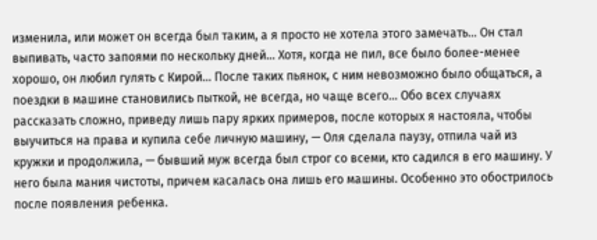изменила, или может он всегда был таким, а я просто не хотела этого замечать… Он стал выпивать, часто запоями по нескольку дней… Хотя, когда не пил, все было более-менее хорошо, он любил гулять с Кирой… После таких пьянок, с ним невозможно было общаться, а поездки в машине становились пыткой, не всегда, но чаще всего… Обо всех случаях рассказать сложно, приведу лишь пару ярких примеров, после которых я настояла, чтобы выучиться на права и купила себе личную машину, — Оля сделала паузу, отпила чай из кружки и продолжила, — бывший муж всегда был строг со всеми, кто садился в его машину. У него была мания чистоты, причем касалась она лишь его машины. Особенно это обострилось после появления ребенка.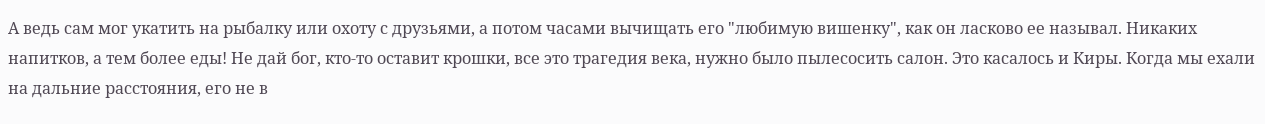А ведь сам мог укатить на рыбалку или охоту с друзьями, а потом часами вычищать его "любимую вишенку", как он ласково ее называл. Никаких напитков, а тем более еды! Не дай бог, кто-то оставит крошки, все это трагедия века, нужно было пылесосить салон. Это касалось и Киры. Когда мы ехали на дальние расстояния, его не в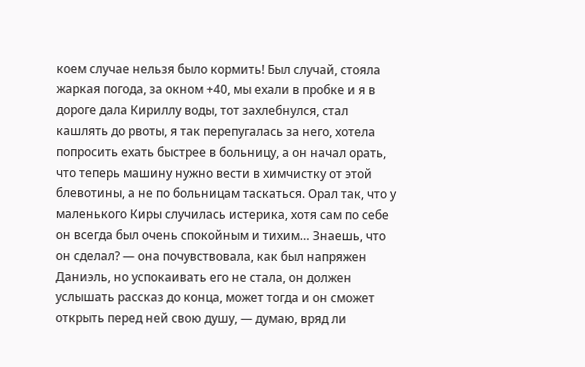коем случае нельзя было кормить! Был случай, стояла жаркая погода, за окном +40, мы ехали в пробке и я в дороге дала Кириллу воды, тот захлебнулся, стал кашлять до рвоты, я так перепугалась за него, хотела попросить ехать быстрее в больницу, а он начал орать, что теперь машину нужно вести в химчистку от этой блевотины, а не по больницам таскаться. Орал так, что у маленького Киры случилась истерика, хотя сам по себе он всегда был очень спокойным и тихим… Знаешь, что он сделал? — она почувствовала, как был напряжен Даниэль, но успокаивать его не стала, он должен услышать рассказ до конца, может тогда и он сможет открыть перед ней свою душу, — думаю, вряд ли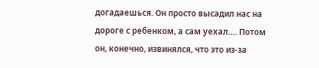догадаешься. Он просто высадил нас на дороге с ребенком, а сам уехал…. Потом он, конечно, извинялся, что это из-за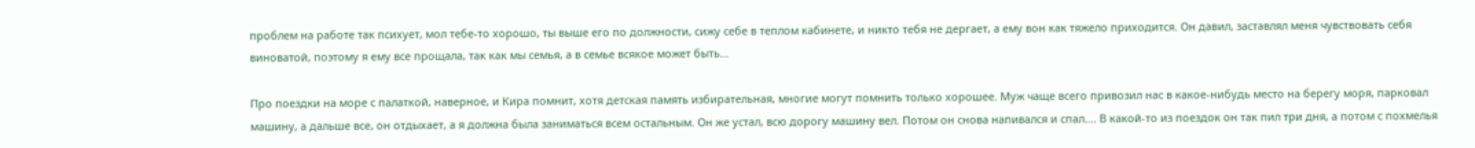проблем на работе так психует, мол тебе-то хорошо, ты выше его по должности, сижу себе в теплом кабинете, и никто тебя не дергает, а ему вон как тяжело приходится. Он давил, заставлял меня чувствовать себя виноватой, поэтому я ему все прощала, так как мы семья, а в семье всякое может быть…

Про поездки на море с палаткой, наверное, и Кира помнит, хотя детская память избирательная, многие могут помнить только хорошее. Муж чаще всего привозил нас в какое-нибудь место на берегу моря, парковал машину, а дальше все, он отдыхает, а я должна была заниматься всем остальным. Он же устал, всю дорогу машину вел. Потом он снова напивался и спал…. В какой-то из поездок он так пил три дня, а потом с похмелья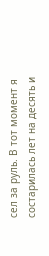сел за руль. В тот момент я состарилась лет на десять и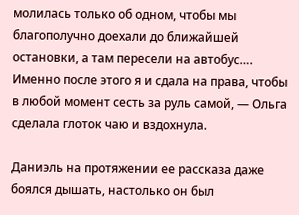молилась только об одном, чтобы мы благополучно доехали до ближайшей остановки, а там пересели на автобус…. Именно после этого я и сдала на права, чтобы в любой момент сесть за руль самой, — Ольга сделала глоток чаю и вздохнула.

Даниэль на протяжении ее рассказа даже боялся дышать, настолько он был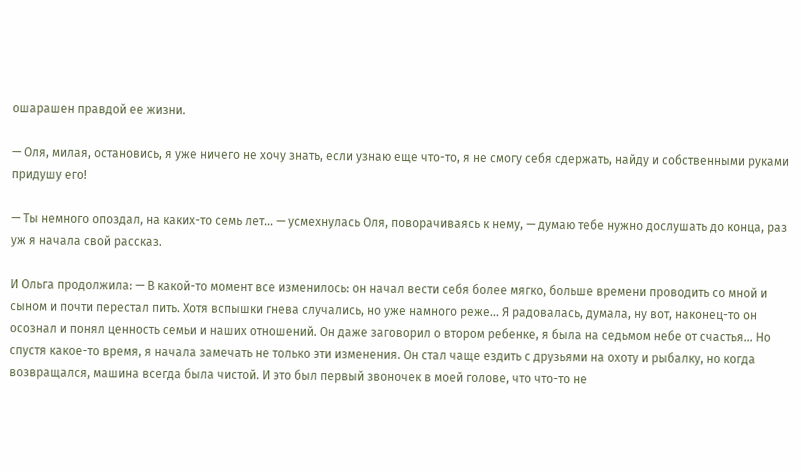ошарашен правдой ее жизни.

— Оля, милая, остановись, я уже ничего не хочу знать, если узнаю еще что-то, я не смогу себя сдержать, найду и собственными руками придушу его!

— Ты немного опоздал, на каких-то семь лет… — усмехнулась Оля, поворачиваясь к нему, — думаю тебе нужно дослушать до конца, раз уж я начала свой рассказ.

И Ольга продолжила: — В какой-то момент все изменилось: он начал вести себя более мягко, больше времени проводить со мной и сыном и почти перестал пить. Хотя вспышки гнева случались, но уже намного реже… Я радовалась, думала, ну вот, наконец-то он осознал и понял ценность семьи и наших отношений. Он даже заговорил о втором ребенке, я была на седьмом небе от счастья… Но спустя какое-то время, я начала замечать не только эти изменения. Он стал чаще ездить с друзьями на охоту и рыбалку, но когда возвращался, машина всегда была чистой. И это был первый звоночек в моей голове, что что-то не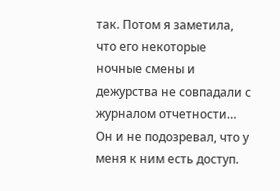так. Потом я заметила, что его некоторые ночные смены и дежурства не совпадали с журналом отчетности… Он и не подозревал, что у меня к ним есть доступ.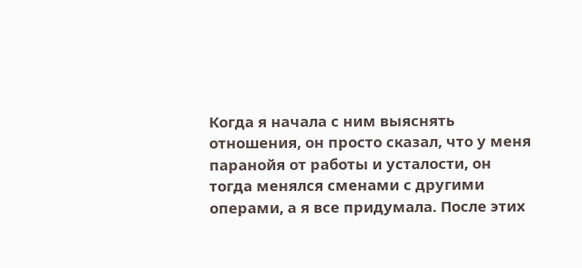Когда я начала с ним выяснять отношения, он просто сказал, что у меня паранойя от работы и усталости, он тогда менялся сменами с другими операми, а я все придумала. После этих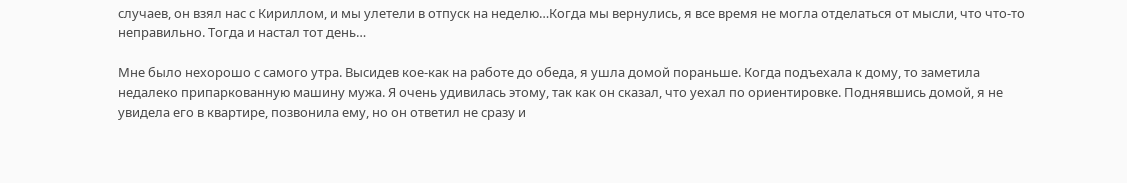случаев, он взял нас с Кириллом, и мы улетели в отпуск на неделю…Когда мы вернулись, я все время не могла отделаться от мысли, что что-то неправильно. Тогда и настал тот день…

Мне было нехорошо с самого утра. Высидев кое-как на работе до обеда, я ушла домой пораньше. Когда подъехала к дому, то заметила недалеко припаркованную машину мужа. Я очень удивилась этому, так как он сказал, что уехал по ориентировке. Поднявшись домой, я не увидела его в квартире, позвонила ему, но он ответил не сразу и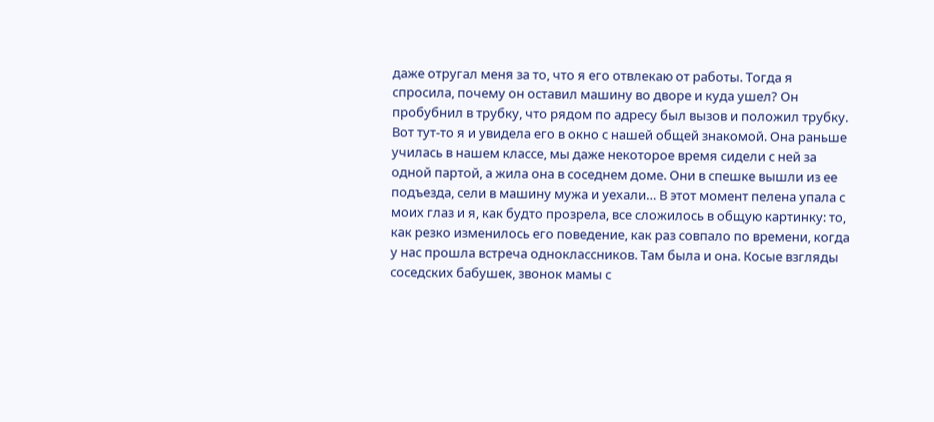даже отругал меня за то, что я его отвлекаю от работы. Тогда я спросила, почему он оставил машину во дворе и куда ушел? Он пробубнил в трубку, что рядом по адресу был вызов и положил трубку. Вот тут-то я и увидела его в окно с нашей общей знакомой. Она раньше училась в нашем классе, мы даже некоторое время сидели с ней за одной партой, а жила она в соседнем доме. Они в спешке вышли из ее подъезда, сели в машину мужа и уехали… В этот момент пелена упала с моих глаз и я, как будто прозрела, все сложилось в общую картинку: то, как резко изменилось его поведение, как раз совпало по времени, когда у нас прошла встреча одноклассников. Там была и она. Косые взгляды соседских бабушек, звонок мамы с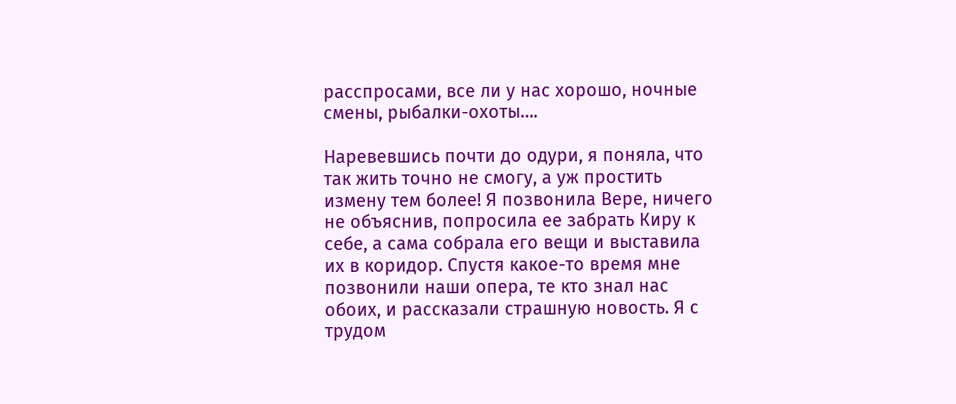расспросами, все ли у нас хорошо, ночные смены, рыбалки-охоты….

Наревевшись почти до одури, я поняла, что так жить точно не смогу, а уж простить измену тем более! Я позвонила Вере, ничего не объяснив, попросила ее забрать Киру к себе, а сама собрала его вещи и выставила их в коридор. Спустя какое-то время мне позвонили наши опера, те кто знал нас обоих, и рассказали страшную новость. Я с трудом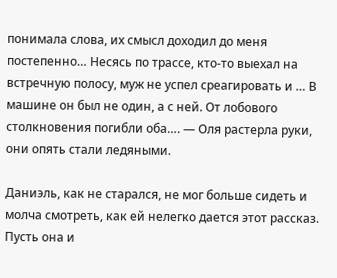понимала слова, их смысл доходил до меня постепенно… Несясь по трассе, кто-то выехал на встречную полосу, муж не успел среагировать и … В машине он был не один, а с ней. От лобового столкновения погибли оба…. — Оля растерла руки, они опять стали ледяными.

Даниэль, как не старался, не мог больше сидеть и молча смотреть, как ей нелегко дается этот рассказ. Пусть она и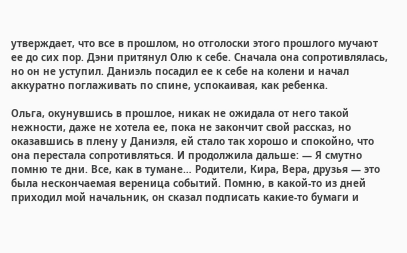утверждает, что все в прошлом, но отголоски этого прошлого мучают ее до сих пор. Дэни притянул Олю к себе. Сначала она сопротивлялась, но он не уступил. Даниэль посадил ее к себе на колени и начал аккуратно поглаживать по спине, успокаивая, как ребенка.

Ольга, окунувшись в прошлое, никак не ожидала от него такой нежности, даже не хотела ее, пока не закончит свой рассказ, но оказавшись в плену у Даниэля, ей стало так хорошо и спокойно, что она перестала сопротивляться. И продолжила дальше: — Я смутно помню те дни. Все, как в тумане… Родители, Кира, Вера, друзья — это была нескончаемая вереница событий. Помню, в какой-то из дней приходил мой начальник, он сказал подписать какие-то бумаги и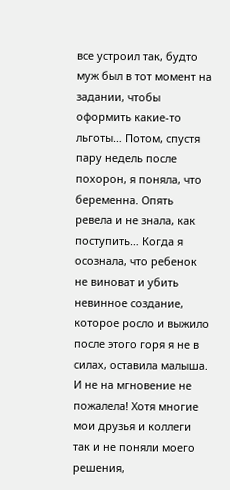все устроил так, будто муж был в тот момент на задании, чтобы оформить какие-то льготы… Потом, спустя пару недель после похорон, я поняла, что беременна. Опять ревела и не знала, как поступить… Когда я осознала, что ребенок не виноват и убить невинное создание, которое росло и выжило после этого горя я не в силах, оставила малыша. И не на мгновение не пожалела! Хотя многие мои друзья и коллеги так и не поняли моего решения,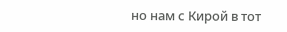но нам с Кирой в тот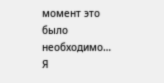момент это было необходимо… Я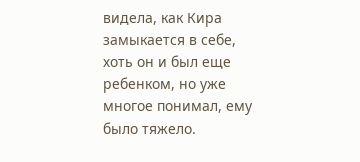видела, как Кира замыкается в себе, хоть он и был еще ребенком, но уже многое понимал, ему было тяжело.